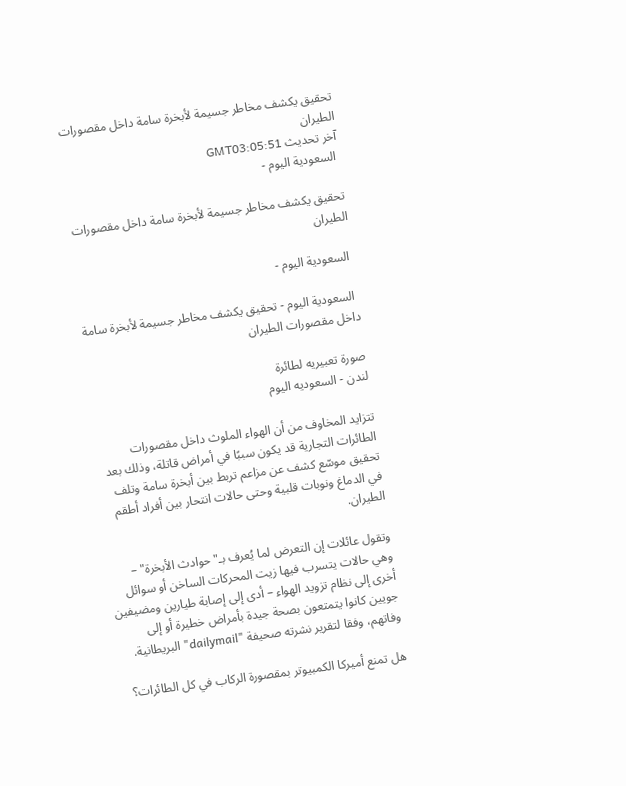تحقيق يكشف مخاطر جسيمة لأبخرة سامة داخل مقصورات الطيران
آخر تحديث GMT03:05:51
 السعودية اليوم -

تحقيق يكشف مخاطر جسيمة لأبخرة سامة داخل مقصورات الطيران

 السعودية اليوم -

 السعودية اليوم - تحقيق يكشف مخاطر جسيمة لأبخرة سامة داخل مقصورات الطيران

صورة تعبيريه لطائرة
لندن - السعوديه اليوم

تتزايد المخاوف من أن الهواء الملوث داخل مقصورات الطائرات التجارية قد يكون سببًا في أمراض قاتلة، وذلك بعد تحقيق موسّع كشف عن مزاعم تربط بين أبخرة سامة وتلف في الدماغ ونوبات قلبية وحتى حالات انتحار بين أفراد أطقم الطيران.

وتقول عائلات إن التعرض لما يُعرف بـ"حوادث الأبخرة" – وهي حالات يتسرب فيها زيت المحركات الساخن أو سوائل أخرى إلى نظام تزويد الهواء – أدى إلى إصابة طيارين ومضيفين جويين كانوا يتمتعون بصحة جيدة بأمراض خطيرة أو إلى وفاتهم، وفقا لتقرير نشرته صحيفة "dailymail" البريطانية.

هل تمنع أميركا الكمبيوتر بمقصورة الركاب في كل الطائرات؟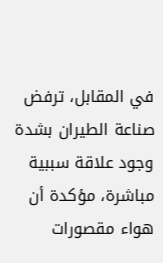في المقابل، ترفض صناعة الطيران بشدة وجود علاقة سببية مباشرة، مؤكدة أن هواء مقصورات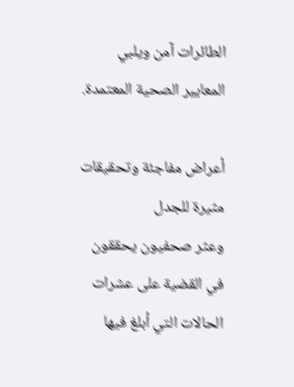الطائرات آمن ويلبي المعايير الصحية المعتمدة.

أعراض مفاجئة وتحقيقات مثيرة للجدل
وعثر صحفيون يحققون في القضية على عشرات الحالات التي أبلغ فيها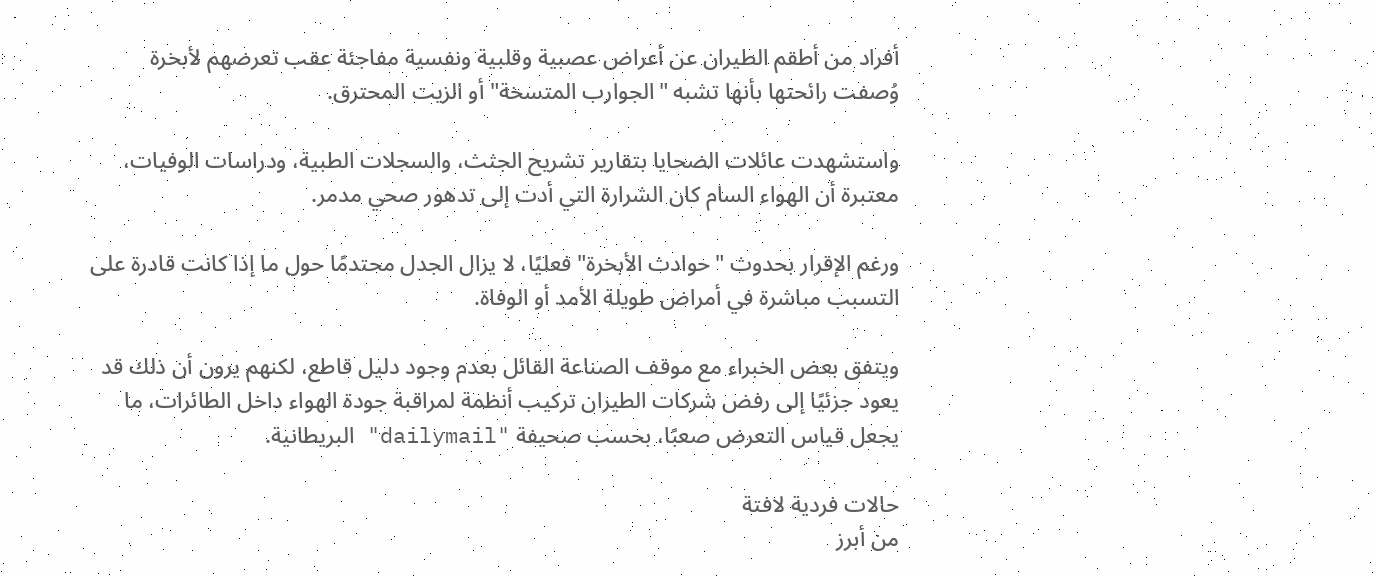أفراد من أطقم الطيران عن أعراض عصبية وقلبية ونفسية مفاجئة عقب تعرضهم لأبخرة وُصفت رائحتها بأنها تشبه "الجوارب المتسخة" أو الزيت المحترق.

واستشهدت عائلات الضحايا بتقارير تشريح الجثث، والسجلات الطبية، ودراسات الوفيات، معتبرة أن الهواء السام كان الشرارة التي أدت إلى تدهور صحي مدمر.

ورغم الإقرار بحدوث "حوادث الأبخرة" فعليًا، لا يزال الجدل محتدمًا حول ما إذا كانت قادرة على التسبب مباشرة في أمراض طويلة الأمد أو الوفاة.

ويتفق بعض الخبراء مع موقف الصناعة القائل بعدم وجود دليل قاطع، لكنهم يرون أن ذلك قد يعود جزئيًا إلى رفض شركات الطيران تركيب أنظمة لمراقبة جودة الهواء داخل الطائرات، ما يجعل قياس التعرض صعبًا، بحسب صحيفة "dailymail" البريطانية.

حالات فردية لافتة
من أبرز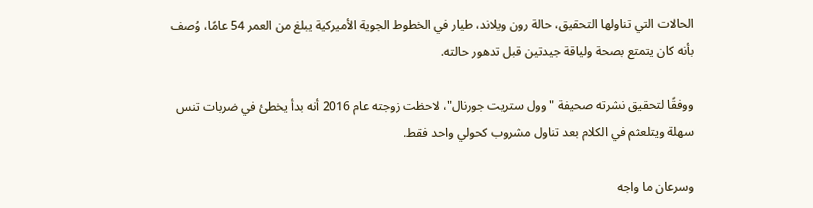الحالات التي تناولها التحقيق، حالة رون ويلاند، طيار في الخطوط الجوية الأميركية يبلغ من العمر 54 عامًا، وُصف بأنه كان يتمتع بصحة ولياقة جيدتين قبل تدهور حالته.

ووفقًا لتحقيق نشرته صحيفة "وول ستريت جورنال"، لاحظت زوجته عام 2016 أنه بدأ يخطئ في ضربات تنس سهلة ويتلعثم في الكلام بعد تناول مشروب كحولي واحد فقط.

وسرعان ما واجه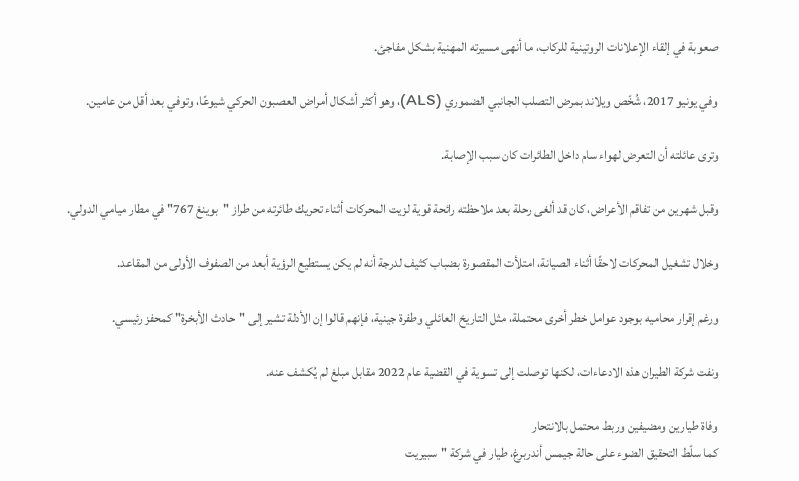صعوبة في إلقاء الإعلانات الروتينية للركاب، ما أنهى مسيرته المهنية بشكل مفاجئ.

وفي يونيو 2017، شُخّص ويلاند بمرض التصلب الجانبي الضموري (ALS)، وهو أكثر أشكال أمراض العصبون الحركي شيوعًا، وتوفي بعد أقل من عامين.

وترى عائلته أن التعرض لهواء سام داخل الطائرات كان سبب الإصابة.

وقبل شهرين من تفاقم الأعراض، كان قد ألغى رحلة بعد ملاحظته رائحة قوية لزيت المحركات أثناء تحريك طائرته من طراز "بوينغ 767" في مطار ميامي الدولي.

وخلال تشغيل المحركات لاحقًا أثناء الصيانة، امتلأت المقصورة بضباب كثيف لدرجة أنه لم يكن يستطيع الرؤية أبعد من الصفوف الأولى من المقاعد.

ورغم إقرار محاميه بوجود عوامل خطر أخرى محتملة، مثل التاريخ العائلي وطفرة جينية، فإنهم قالوا إن الأدلة تشير إلى "حادث الأبخرة" كمحفز رئيسي.

ونفت شركة الطيران هذه الادعاءات، لكنها توصلت إلى تسوية في القضية عام 2022 مقابل مبلغ لم يُكشف عنه.

وفاة طيارين ومضيفين وربط محتمل بالانتحار
كما سلّط التحقيق الضوء على حالة جيمس أندربرغ، طيار في شركة "سبيريت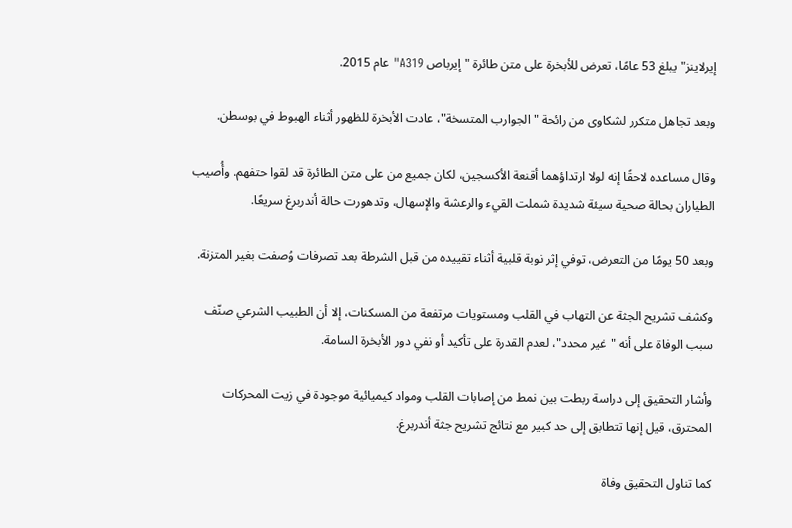إيرلاينز" يبلغ 53 عامًا، تعرض للأبخرة على متن طائرة "إيرباص A319" عام 2015.

وبعد تجاهل متكرر لشكاوى من رائحة "الجوارب المتسخة"، عادت الأبخرة للظهور أثناء الهبوط في بوسطن.

وقال مساعده لاحقًا إنه لولا ارتداؤهما أقنعة الأكسجين، لكان جميع من على متن الطائرة قد لقوا حتفهم. وأُصيب الطياران بحالة صحية سيئة شديدة شملت القيء والرعشة والإسهال، وتدهورت حالة أندربرغ سريعًا.

وبعد 50 يومًا من التعرض، توفي إثر نوبة قلبية أثناء تقييده من قبل الشرطة بعد تصرفات وُصفت بغير المتزنة.

وكشف تشريح الجثة عن التهاب في القلب ومستويات مرتفعة من المسكنات، إلا أن الطبيب الشرعي صنّف سبب الوفاة على أنه "غير محدد"، لعدم القدرة على تأكيد أو نفي دور الأبخرة السامة.

وأشار التحقيق إلى دراسة ربطت بين نمط من إصابات القلب ومواد كيميائية موجودة في زيت المحركات المحترق، قيل إنها تتطابق إلى حد كبير مع نتائج تشريح جثة أندربرغ.

كما تناول التحقيق وفاة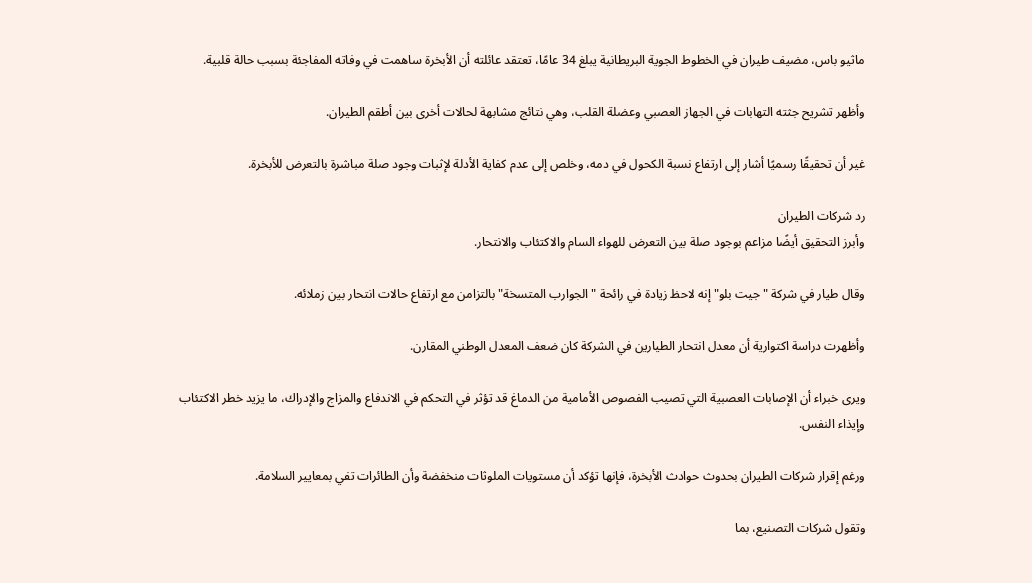ماثيو باس، مضيف طيران في الخطوط الجوية البريطانية يبلغ 34 عامًا، تعتقد عائلته أن الأبخرة ساهمت في وفاته المفاجئة بسبب حالة قلبية.

وأظهر تشريح جثته التهابات في الجهاز العصبي وعضلة القلب، وهي نتائج مشابهة لحالات أخرى بين أطقم الطيران.

غير أن تحقيقًا رسميًا أشار إلى ارتفاع نسبة الكحول في دمه، وخلص إلى عدم كفاية الأدلة لإثبات وجود صلة مباشرة بالتعرض للأبخرة.

رد شركات الطيران
وأبرز التحقيق أيضًا مزاعم بوجود صلة بين التعرض للهواء السام والاكتئاب والانتحار.

وقال طيار في شركة "جيت بلو" إنه لاحظ زيادة في رائحة "الجوارب المتسخة" بالتزامن مع ارتفاع حالات انتحار بين زملائه.

وأظهرت دراسة اكتوارية أن معدل انتحار الطيارين في الشركة كان ضعف المعدل الوطني المقارن.

ويرى خبراء أن الإصابات العصبية التي تصيب الفصوص الأمامية من الدماغ قد تؤثر في التحكم في الاندفاع والمزاج والإدراك، ما يزيد خطر الاكتئاب وإيذاء النفس.

ورغم إقرار شركات الطيران بحدوث حوادث الأبخرة، فإنها تؤكد أن مستويات الملوثات منخفضة وأن الطائرات تفي بمعايير السلامة.

وتقول شركات التصنيع، بما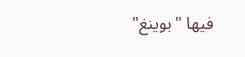فيها "بوينغ"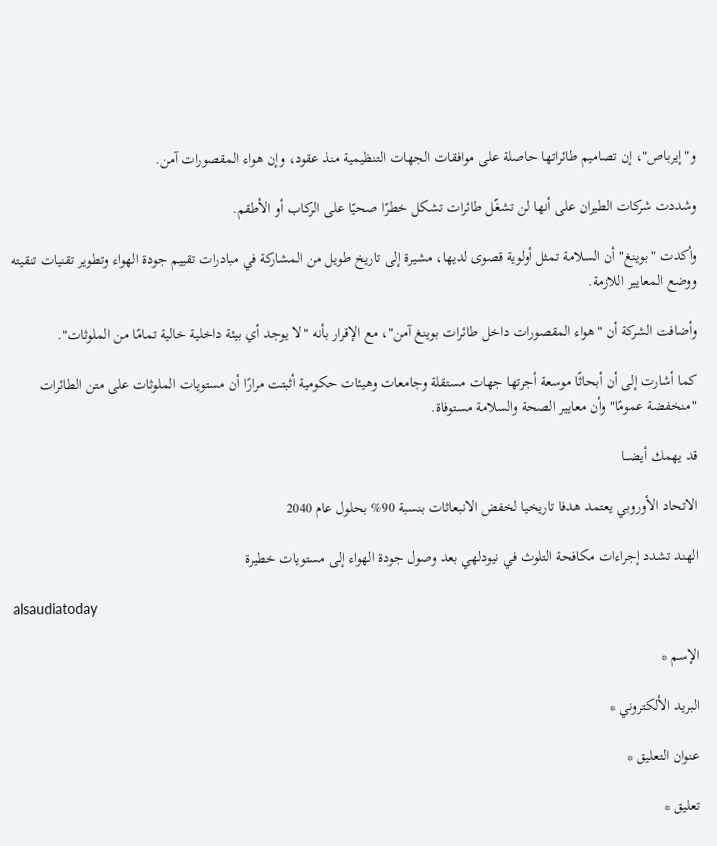و"إيرباص"، إن تصاميم طائراتها حاصلة على موافقات الجهات التنظيمية منذ عقود، وإن هواء المقصورات آمن.

وشددت شركات الطيران على أنها لن تشغّل طائرات تشكل خطرًا صحيًا على الركاب أو الأطقم.

وأكدت "بوينغ" أن السلامة تمثل أولوية قصوى لديها، مشيرة إلى تاريخ طويل من المشاركة في مبادرات تقييم جودة الهواء وتطوير تقنيات تنقيته ووضع المعايير اللازمة.

وأضافت الشركة أن "هواء المقصورات داخل طائرات بوينغ آمن"، مع الإقرار بأنه "لا يوجد أي بيئة داخلية خالية تمامًا من الملوثات".

كما أشارت إلى أن أبحاثًا موسعة أجرتها جهات مستقلة وجامعات وهيئات حكومية أثبتت مرارًا أن مستويات الملوثات على متن الطائرات "منخفضة عمومًا" وأن معايير الصحة والسلامة مستوفاة.

قد يهمك أيضـــا

الاتحاد الأوروبي يعتمد هدفا تاريخيا لخفض الانبعاثات بنسبة 90% بحلول عام 2040

الهند تشدد إجراءات مكافحة التلوث في نيودلهي بعد وصول جودة الهواء إلى مستويات خطيرة

alsaudiatoday

الإسم *

البريد الألكتروني *

عنوان التعليق *

تعليق *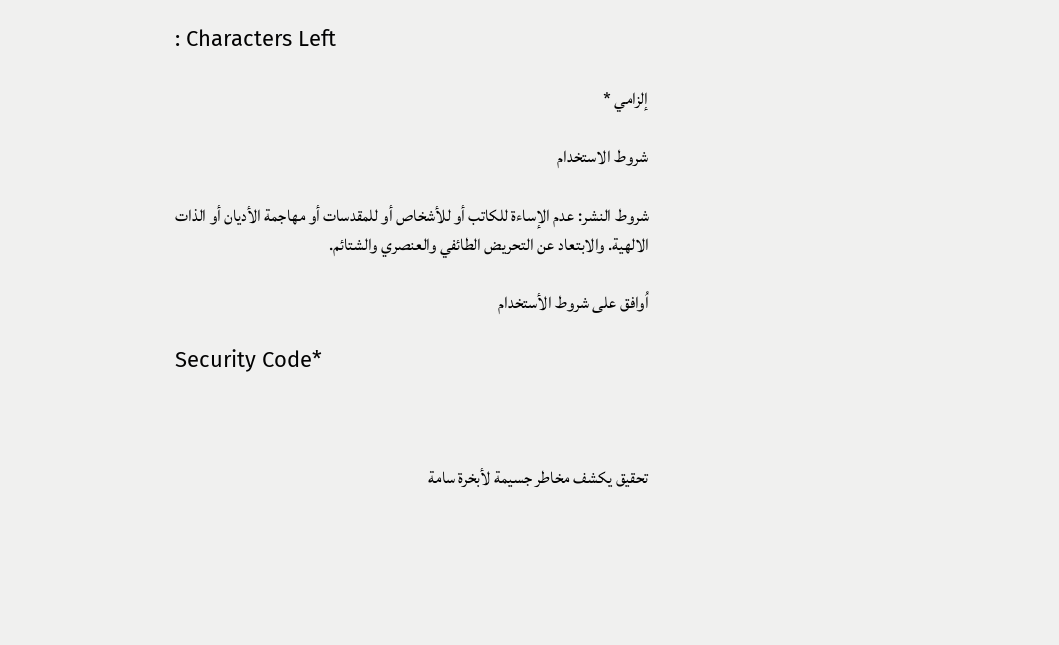: Characters Left

إلزامي *

شروط الاستخدام

شروط النشر: عدم الإساءة للكاتب أو للأشخاص أو للمقدسات أو مهاجمة الأديان أو الذات الالهية. والابتعاد عن التحريض الطائفي والعنصري والشتائم.

اُوافق على شروط الأستخدام

Security Code*



تحقيق يكشف مخاطر جسيمة لأبخرة سامة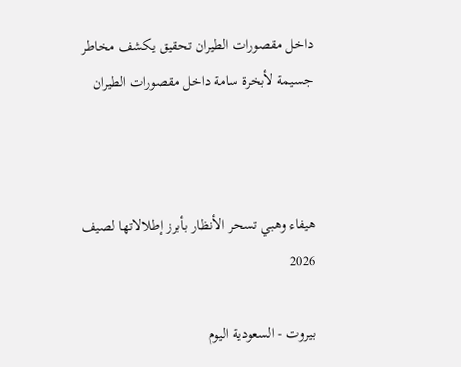داخل مقصورات الطيران تحقيق يكشف مخاطر جسيمة لأبخرة سامة داخل مقصورات الطيران



هيفاء وهبي تسحر الأنظار بأبرز إطلالاتها لصيف 2026

بيروت - السعودية اليوم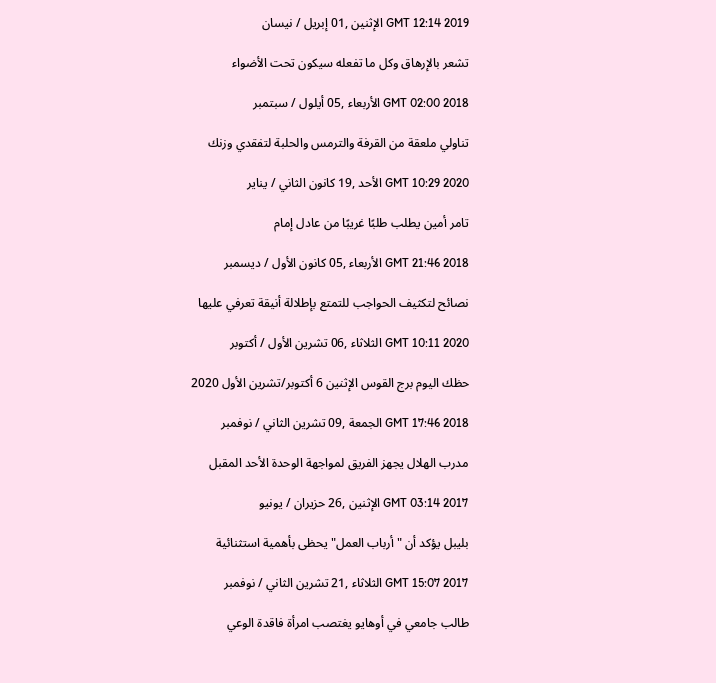GMT 12:14 2019 الإثنين ,01 إبريل / نيسان

تشعر بالإرهاق وكل ما تفعله سيكون تحت الأضواء

GMT 02:00 2018 الأربعاء ,05 أيلول / سبتمبر

تناولي ملعقة من القرفة والترمس والحلبة لتفقدي وزنك

GMT 10:29 2020 الأحد ,19 كانون الثاني / يناير

تامر أمين يطلب طلبًا غريبًا من عادل إمام

GMT 21:46 2018 الأربعاء ,05 كانون الأول / ديسمبر

نصائح لتكثيف الحواجب للتمتع بإطلالة أنيقة تعرفي عليها

GMT 10:11 2020 الثلاثاء ,06 تشرين الأول / أكتوبر

حظك اليوم برج القوس الإثنين 6 أكتوبر/تشرين الأول 2020

GMT 17:46 2018 الجمعة ,09 تشرين الثاني / نوفمبر

مدرب الهلال يجهز الفريق لمواجهة الوحدة الأحد المقبل

GMT 03:14 2017 الإثنين ,26 حزيران / يونيو

بليبل يؤكد أن "أرباب العمل" يحظى بأهمية استثنائية

GMT 15:07 2017 الثلاثاء ,21 تشرين الثاني / نوفمبر

طالب جامعي في أوهايو يغتصب امرأة فاقدة الوعي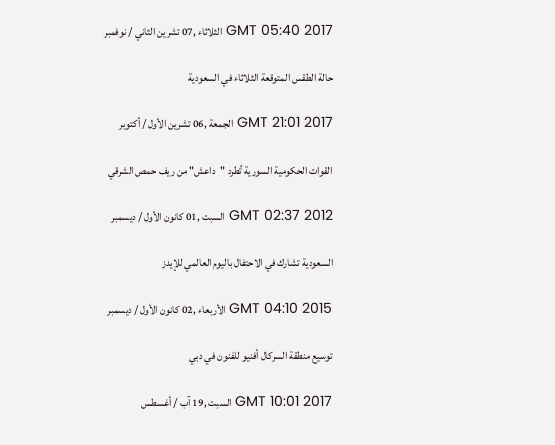GMT 05:40 2017 الثلاثاء ,07 تشرين الثاني / نوفمبر

حالة الطقس المتوقعة الثلاثاء في السعودية

GMT 21:01 2017 الجمعة ,06 تشرين الأول / أكتوبر

القوات الحكومية السورية تُطرد "داعش" من ريف حمص الشرقي

GMT 02:37 2012 السبت ,01 كانون الأول / ديسمبر

السعودية تشارك في الاحتفال باليوم العالمي للإيدز

GMT 04:10 2015 الأربعاء ,02 كانون الأول / ديسمبر

توسيع منطقة السركال أفنيو للفنون في دبي

GMT 10:01 2017 السبت ,19 آب / أغسطس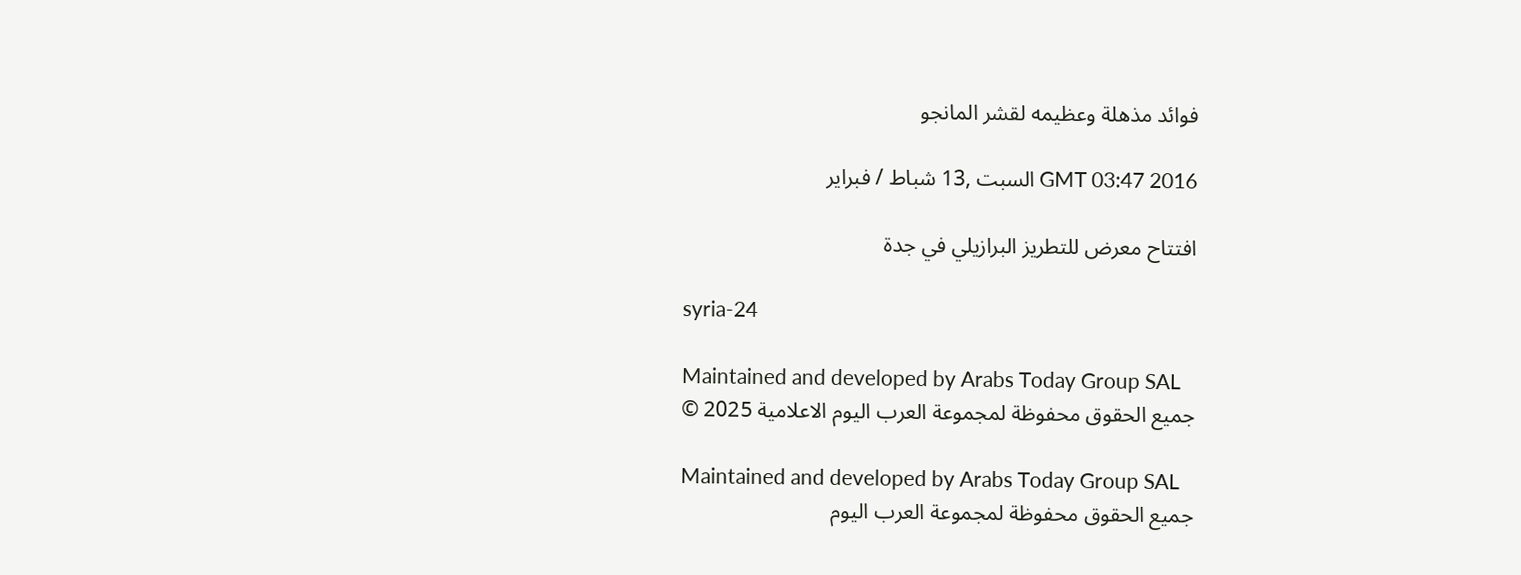فوائد مذهلة وعظيمه لقشر المانجو

GMT 03:47 2016 السبت ,13 شباط / فبراير

افتتاح معرض للتطريز البرازيلي في جدة

syria-24

Maintained and developed by Arabs Today Group SAL
جميع الحقوق محفوظة لمجموعة العرب اليوم الاعلامية 2025 ©

Maintained and developed by Arabs Today Group SAL
جميع الحقوق محفوظة لمجموعة العرب اليوم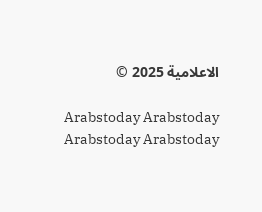الاعلامية 2025 ©

Arabstoday Arabstoday Arabstoday Arabstoday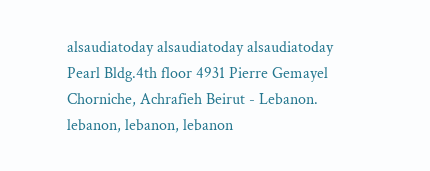alsaudiatoday alsaudiatoday alsaudiatoday
Pearl Bldg.4th floor 4931 Pierre Gemayel Chorniche, Achrafieh Beirut - Lebanon.
lebanon, lebanon, lebanon